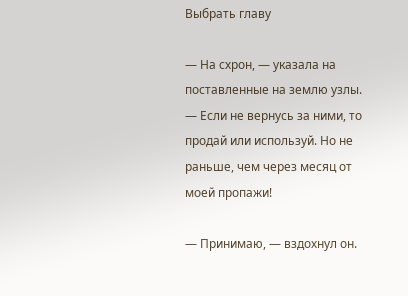Выбрать главу

— На схрон, — указала на поставленные на землю узлы. — Если не вернусь за ними, то продай или используй. Но не раньше, чем через месяц от моей пропажи!

— Принимаю, — вздохнул он.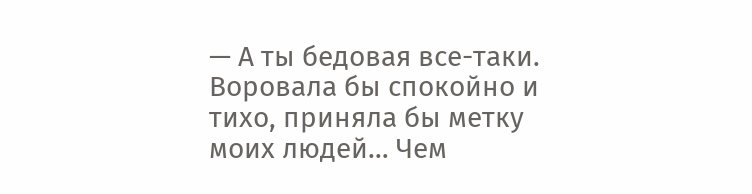— А ты бедовая все-таки. Воровала бы спокойно и тихо, приняла бы метку моих людей… Чем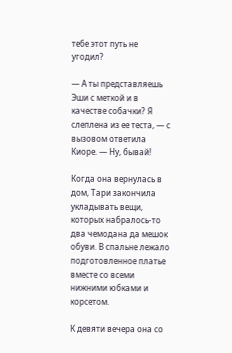тебе этот путь не угодил?

— А ты представляешь Эши с меткой и в качестве собачки? Я слеплена из ее теста, — с вызовом ответила Киоре. — Ну, бывай!

Когда она вернулась в дом, Тари закончила укладывать вещи, которых набралось-то два чемодана да мешок обуви. В спальне лежало подготовленное платье вместе со всеми нижними юбками и корсетом.

К девяти вечера она со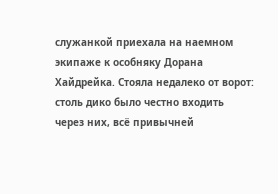служанкой приехала на наемном экипаже к особняку Дорана Хайдрейка. Стояла недалеко от ворот: столь дико было честно входить через них, всё привычней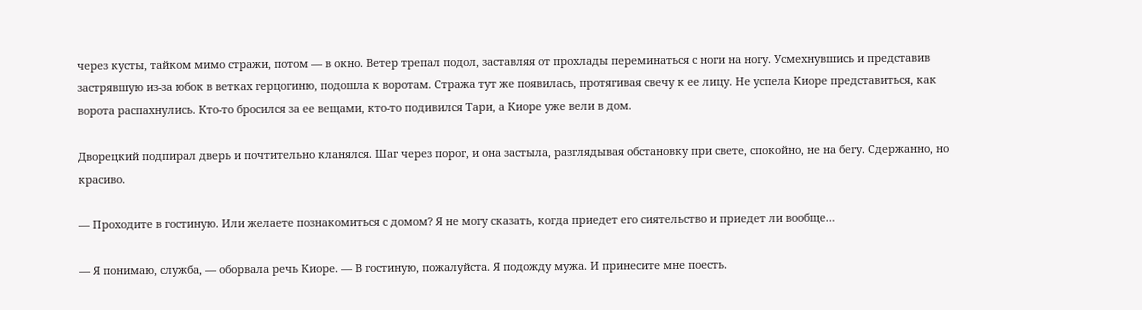через кусты, тайком мимо стражи, потом — в окно. Ветер трепал подол, заставляя от прохлады переминаться с ноги на ногу. Усмехнувшись и представив застрявшую из-за юбок в ветках герцогиню, подошла к воротам. Стража тут же появилась, протягивая свечу к ее лицу. Не успела Киоре представиться, как ворота распахнулись. Кто-то бросился за ее вещами, кто-то подивился Тари, а Киоре уже вели в дом.

Дворецкий подпирал дверь и почтительно кланялся. Шаг через порог, и она застыла, разглядывая обстановку при свете, спокойно, не на бегу. Сдержанно, но красиво.

— Проходите в гостиную. Или желаете познакомиться с домом? Я не могу сказать, когда приедет его сиятельство и приедет ли вообще…

— Я понимаю, служба, — оборвала речь Киоре. — В гостиную, пожалуйста. Я подожду мужа. И принесите мне поесть.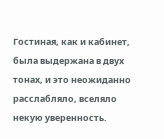Гостиная, как и кабинет, была выдержана в двух тонах, и это неожиданно расслабляло, вселяло некую уверенность.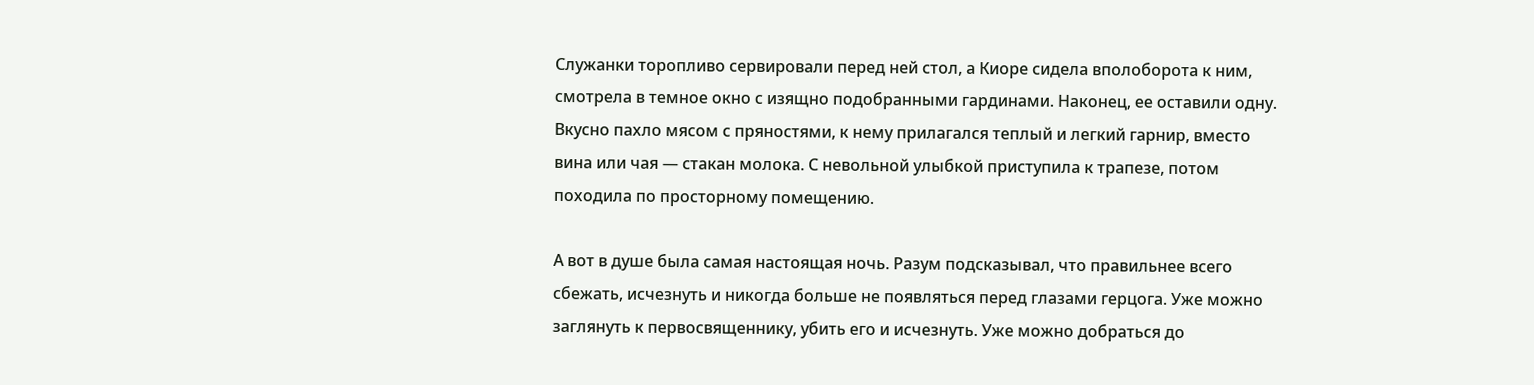Служанки торопливо сервировали перед ней стол, а Киоре сидела вполоборота к ним, смотрела в темное окно с изящно подобранными гардинами. Наконец, ее оставили одну. Вкусно пахло мясом с пряностями, к нему прилагался теплый и легкий гарнир, вместо вина или чая — стакан молока. С невольной улыбкой приступила к трапезе, потом походила по просторному помещению.

А вот в душе была самая настоящая ночь. Разум подсказывал, что правильнее всего сбежать, исчезнуть и никогда больше не появляться перед глазами герцога. Уже можно заглянуть к первосвященнику, убить его и исчезнуть. Уже можно добраться до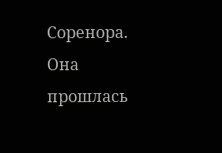Соренора. Она прошлась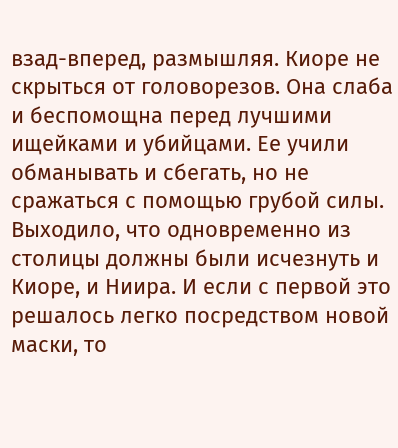взад-вперед, размышляя. Киоре не скрыться от головорезов. Она слаба и беспомощна перед лучшими ищейками и убийцами. Ее учили обманывать и сбегать, но не сражаться с помощью грубой силы. Выходило, что одновременно из столицы должны были исчезнуть и Киоре, и Ниира. И если с первой это решалось легко посредством новой маски, то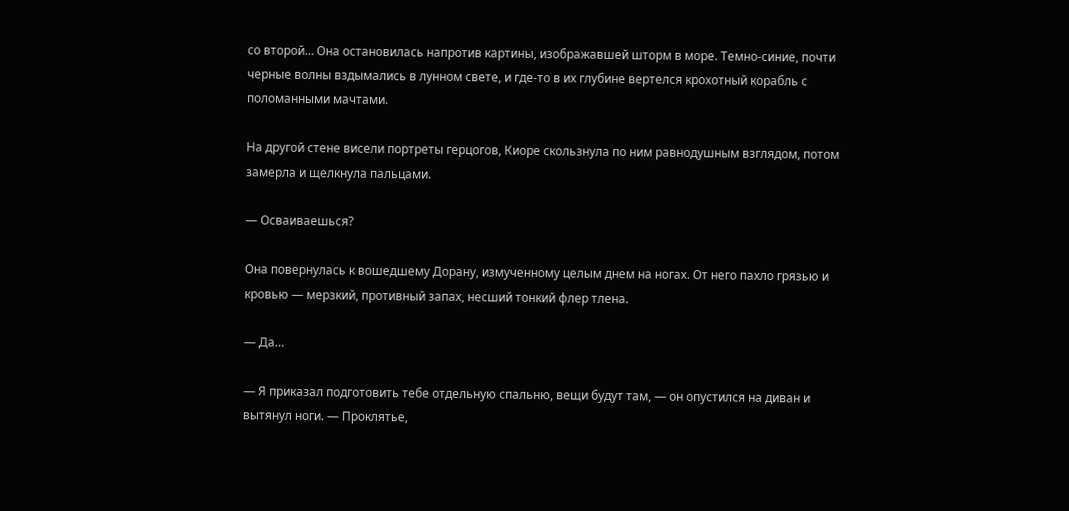со второй… Она остановилась напротив картины, изображавшей шторм в море. Темно-синие, почти черные волны вздымались в лунном свете, и где-то в их глубине вертелся крохотный корабль с поломанными мачтами.

На другой стене висели портреты герцогов, Киоре скользнула по ним равнодушным взглядом, потом замерла и щелкнула пальцами.

— Осваиваешься?

Она повернулась к вошедшему Дорану, измученному целым днем на ногах. От него пахло грязью и кровью — мерзкий, противный запах, несший тонкий флер тлена.

— Да…

— Я приказал подготовить тебе отдельную спальню, вещи будут там, — он опустился на диван и вытянул ноги. — Проклятье,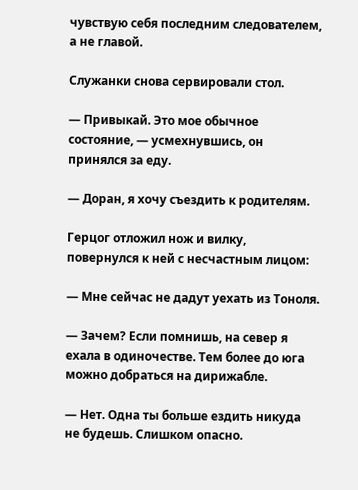чувствую себя последним следователем, а не главой.

Служанки снова сервировали стол.

— Привыкай. Это мое обычное состояние, — усмехнувшись, он принялся за еду.

— Доран, я хочу съездить к родителям.

Герцог отложил нож и вилку, повернулся к ней с несчастным лицом:

— Мне сейчас не дадут уехать из Тоноля.

— Зачем? Если помнишь, на север я ехала в одиночестве. Тем более до юга можно добраться на дирижабле.

— Нет. Одна ты больше ездить никуда не будешь. Слишком опасно.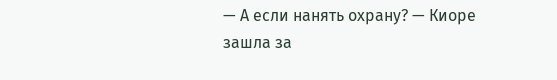— А если нанять охрану? — Киоре зашла за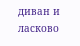диван и ласково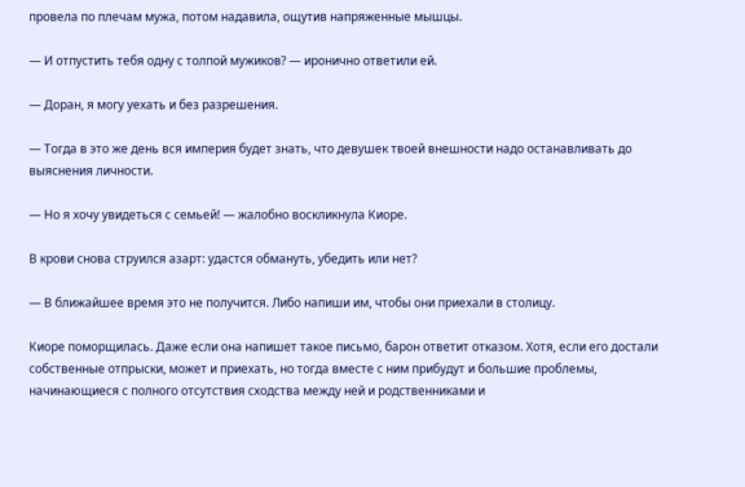провела по плечам мужа, потом надавила, ощутив напряженные мышцы.

— И отпустить тебя одну с толпой мужиков? — иронично ответили ей.

— Доран, я могу уехать и без разрешения.

— Тогда в это же день вся империя будет знать, что девушек твоей внешности надо останавливать до выяснения личности.

— Но я хочу увидеться с семьей! — жалобно воскликнула Киоре.

В крови снова струился азарт: удастся обмануть, убедить или нет?

— В ближайшее время это не получится. Либо напиши им, чтобы они приехали в столицу.

Киоре поморщилась. Даже если она напишет такое письмо, барон ответит отказом. Хотя, если его достали собственные отпрыски, может и приехать, но тогда вместе с ним прибудут и большие проблемы, начинающиеся с полного отсутствия сходства между ней и родственниками и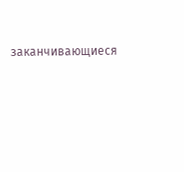заканчивающиеся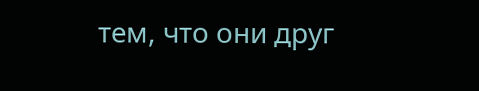тем, что они друг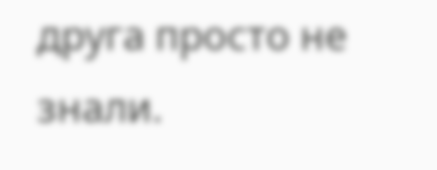друга просто не знали.